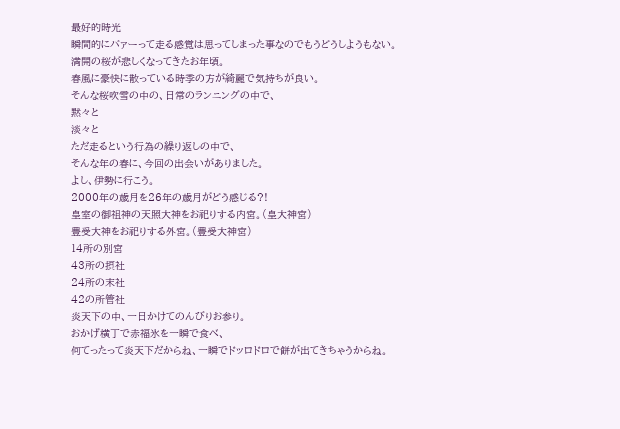最好的時光
瞬間的にバァーって走る感覚は思ってしまった事なのでもうどうしようもない。
満開の桜が悲しくなってきたお年頃。
春風に豪快に散っている時季の方が綺麗で気持ちが良い。
そんな桜吹雪の中の、日常のランニングの中で、
黙々と
淡々と
ただ走るという行為の繰り返しの中で、
そんな年の春に、今回の出会いがありました。
よし、伊勢に行こう。
2000年の歳月を26年の歳月がどう感じる?!
皇室の御祖神の天照大神をお祀りする内宮。(皇大神宮)
豊受大神をお祀りする外宮。(豊受大神宮)
14所の別宮
43所の摂社
24所の末社
42の所管社
炎天下の中、一日かけてのんびりお参り。
おかげ横丁で赤福氷を一瞬で食べ、
何てったって炎天下だからね、一瞬でドッロドロで餅が出てきちゃうからね。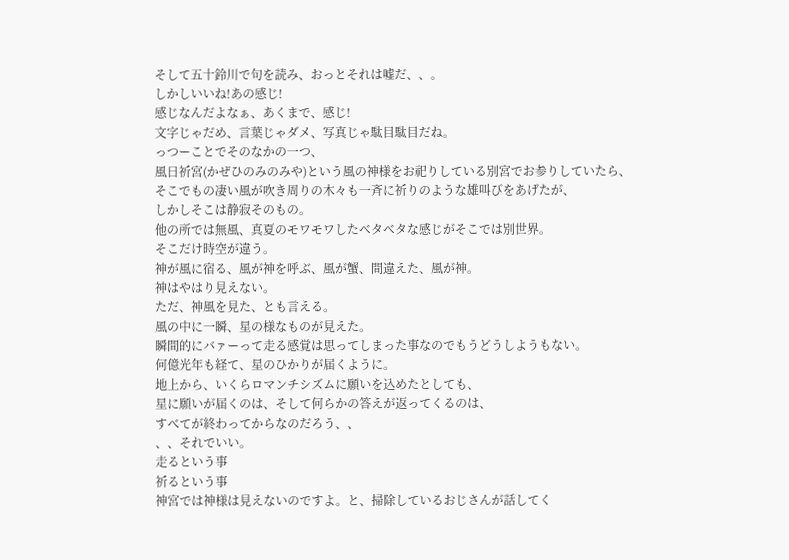そして五十鈴川で句を読み、おっとそれは嘘だ、、。
しかしいいね!あの感じ!
感じなんだよなぁ、あくまで、感じ!
文字じゃだめ、言葉じゃダメ、写真じゃ駄目駄目だね。
っつーことでそのなかの一つ、
風日祈宮(かぜひのみのみや)という風の神様をお祀りしている別宮でお参りしていたら、
そこでもの凄い風が吹き周りの木々も一斉に祈りのような雄叫びをあげたが、
しかしそこは静寂そのもの。
他の所では無風、真夏のモワモワしたベタベタな感じがそこでは別世界。
そこだけ時空が違う。
神が風に宿る、風が神を呼ぶ、風が蟹、間違えた、風が神。
神はやはり見えない。
ただ、神風を見た、とも言える。
風の中に一瞬、星の様なものが見えた。
瞬間的にバァーって走る感覚は思ってしまった事なのでもうどうしようもない。
何億光年も経て、星のひかりが届くように。
地上から、いくらロマンチシズムに願いを込めたとしても、
星に願いが届くのは、そして何らかの答えが返ってくるのは、
すべてが終わってからなのだろう、、
、、それでいい。
走るという事
祈るという事
神宮では神様は見えないのですよ。と、掃除しているおじさんが話してく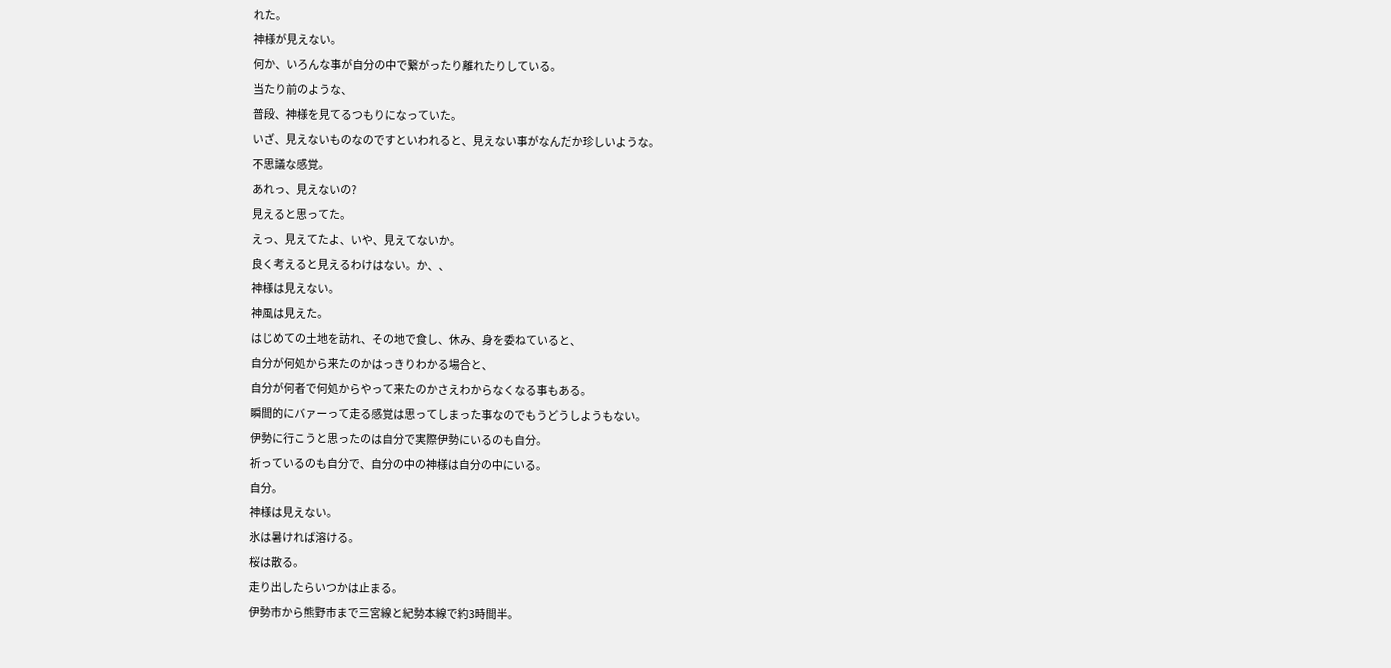れた。
神様が見えない。
何か、いろんな事が自分の中で繋がったり離れたりしている。
当たり前のような、
普段、神様を見てるつもりになっていた。
いざ、見えないものなのですといわれると、見えない事がなんだか珍しいような。
不思議な感覚。
あれっ、見えないの?
見えると思ってた。
えっ、見えてたよ、いや、見えてないか。
良く考えると見えるわけはない。か、、
神様は見えない。
神風は見えた。
はじめての土地を訪れ、その地で食し、休み、身を委ねていると、
自分が何処から来たのかはっきりわかる場合と、
自分が何者で何処からやって来たのかさえわからなくなる事もある。
瞬間的にバァーって走る感覚は思ってしまった事なのでもうどうしようもない。
伊勢に行こうと思ったのは自分で実際伊勢にいるのも自分。
祈っているのも自分で、自分の中の神様は自分の中にいる。
自分。
神様は見えない。
氷は暑ければ溶ける。
桜は散る。
走り出したらいつかは止まる。
伊勢市から熊野市まで三宮線と紀勢本線で約3時間半。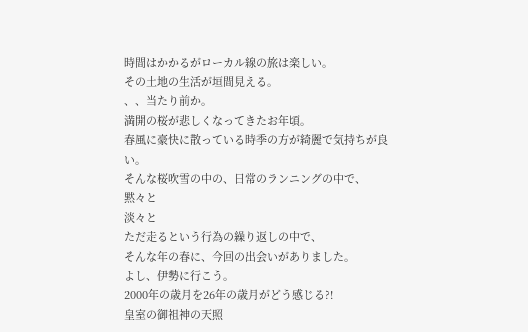時間はかかるがローカル線の旅は楽しい。
その土地の生活が垣間見える。
、、当たり前か。
満開の桜が悲しくなってきたお年頃。
春風に豪快に散っている時季の方が綺麗で気持ちが良い。
そんな桜吹雪の中の、日常のランニングの中で、
黙々と
淡々と
ただ走るという行為の繰り返しの中で、
そんな年の春に、今回の出会いがありました。
よし、伊勢に行こう。
2000年の歳月を26年の歳月がどう感じる?!
皇室の御祖神の天照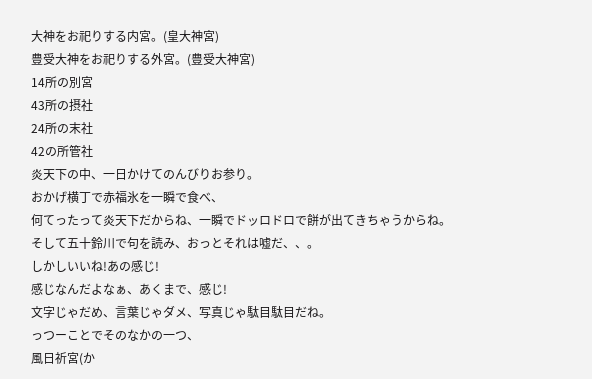大神をお祀りする内宮。(皇大神宮)
豊受大神をお祀りする外宮。(豊受大神宮)
14所の別宮
43所の摂社
24所の末社
42の所管社
炎天下の中、一日かけてのんびりお参り。
おかげ横丁で赤福氷を一瞬で食べ、
何てったって炎天下だからね、一瞬でドッロドロで餅が出てきちゃうからね。
そして五十鈴川で句を読み、おっとそれは嘘だ、、。
しかしいいね!あの感じ!
感じなんだよなぁ、あくまで、感じ!
文字じゃだめ、言葉じゃダメ、写真じゃ駄目駄目だね。
っつーことでそのなかの一つ、
風日祈宮(か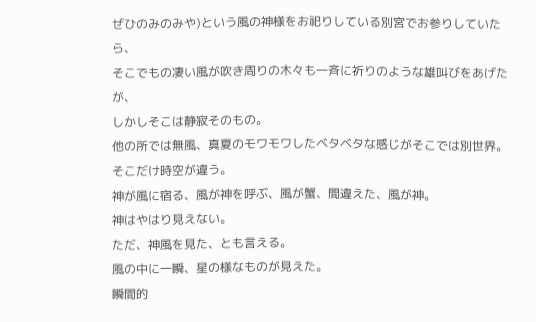ぜひのみのみや)という風の神様をお祀りしている別宮でお参りしていたら、
そこでもの凄い風が吹き周りの木々も一斉に祈りのような雄叫びをあげたが、
しかしそこは静寂そのもの。
他の所では無風、真夏のモワモワしたベタベタな感じがそこでは別世界。
そこだけ時空が違う。
神が風に宿る、風が神を呼ぶ、風が蟹、間違えた、風が神。
神はやはり見えない。
ただ、神風を見た、とも言える。
風の中に一瞬、星の様なものが見えた。
瞬間的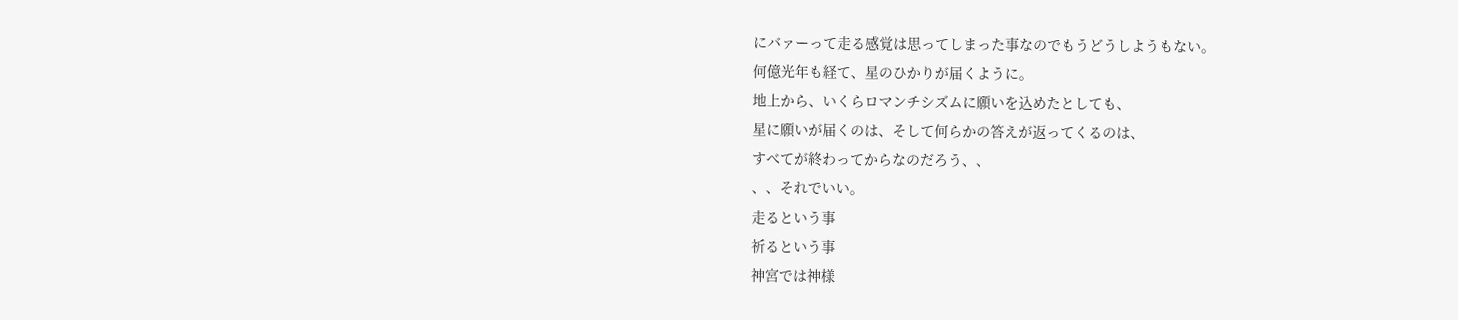にバァーって走る感覚は思ってしまった事なのでもうどうしようもない。
何億光年も経て、星のひかりが届くように。
地上から、いくらロマンチシズムに願いを込めたとしても、
星に願いが届くのは、そして何らかの答えが返ってくるのは、
すべてが終わってからなのだろう、、
、、それでいい。
走るという事
祈るという事
神宮では神様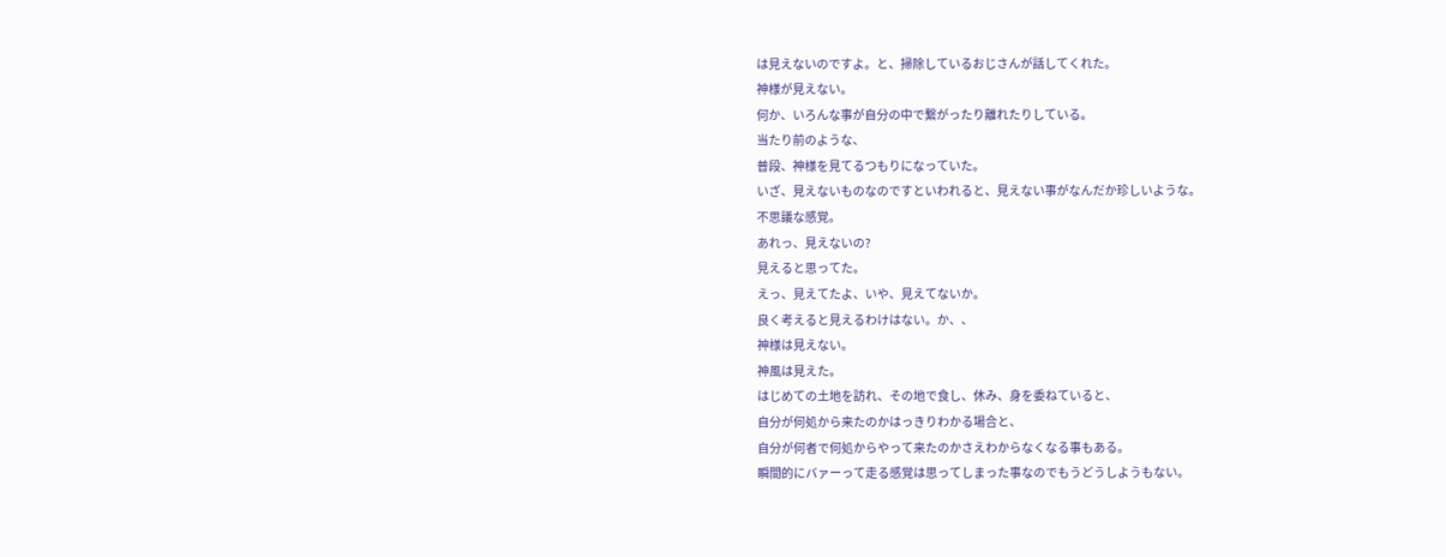は見えないのですよ。と、掃除しているおじさんが話してくれた。
神様が見えない。
何か、いろんな事が自分の中で繋がったり離れたりしている。
当たり前のような、
普段、神様を見てるつもりになっていた。
いざ、見えないものなのですといわれると、見えない事がなんだか珍しいような。
不思議な感覚。
あれっ、見えないの?
見えると思ってた。
えっ、見えてたよ、いや、見えてないか。
良く考えると見えるわけはない。か、、
神様は見えない。
神風は見えた。
はじめての土地を訪れ、その地で食し、休み、身を委ねていると、
自分が何処から来たのかはっきりわかる場合と、
自分が何者で何処からやって来たのかさえわからなくなる事もある。
瞬間的にバァーって走る感覚は思ってしまった事なのでもうどうしようもない。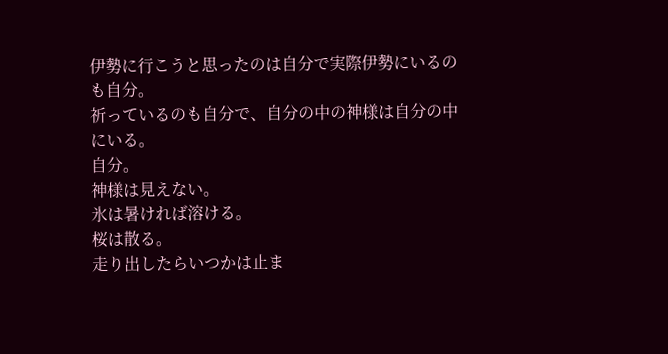伊勢に行こうと思ったのは自分で実際伊勢にいるのも自分。
祈っているのも自分で、自分の中の神様は自分の中にいる。
自分。
神様は見えない。
氷は暑ければ溶ける。
桜は散る。
走り出したらいつかは止ま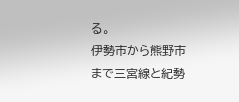る。
伊勢市から熊野市まで三宮線と紀勢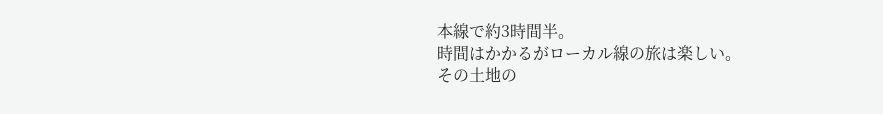本線で約3時間半。
時間はかかるがローカル線の旅は楽しい。
その土地の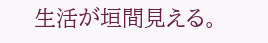生活が垣間見える。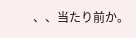、、当たり前か。